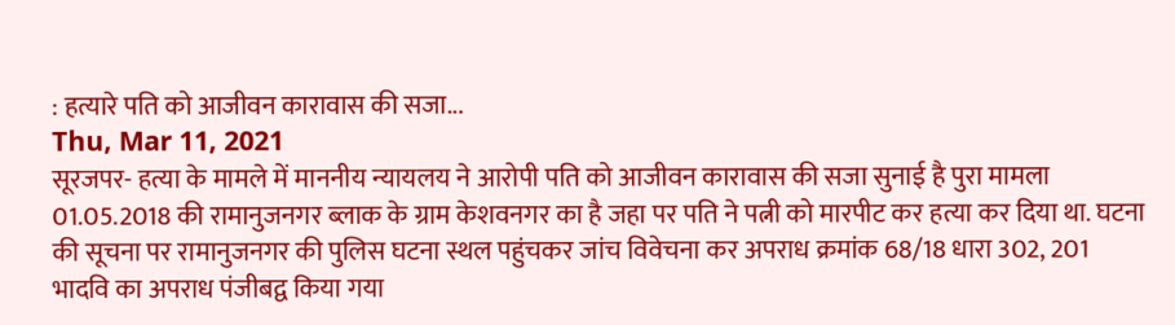: हत्यारे पति को आजीवन कारावास की सजा...
Thu, Mar 11, 2021
सूरजपर- हत्या के मामले में माननीय न्यायलय ने आरोपी पति को आजीवन कारावास की सजा सुनाई है पुरा मामला 01.05.2018 की रामानुजनगर ब्लाक के ग्राम केशवनगर का है जहा पर पति ने पत्नी को मारपीट कर हत्या कर दिया था. घटना की सूचना पर रामानुजनगर की पुलिस घटना स्थल पहुंचकर जांच विवेचना कर अपराध क्रमांक 68/18 धारा 302, 201 भादवि का अपराध पंजीबद्व किया गया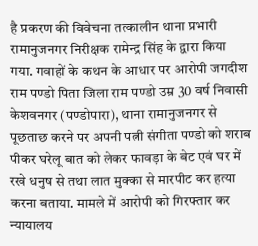है प्रकरण की विवेचना तत्कालीन थाना प्रभारी रामानुजनगर निरीक्षक रामेन्द्र सिंह के द्वारा किया गया. गवाहों के कथन के आधार पर आरोपी जगदीश राम पण्डो पिता जिला राम पण्डो उम्र 30 वर्ष निवासी केशवनगर (पण्डोपारा), थाना रामानुजनगर से पूछताछ करने पर अपनी पत्नी संगीता पण्डो को शराब पीकर घरेलू बात को लेकर फावड़ा के बेट एवं घर में रखे धनुष से तथा लात मुक्का से मारपीट कर हत्या करना बताया. मामले में आरोपी को गिरफ्तार कर न्यायालय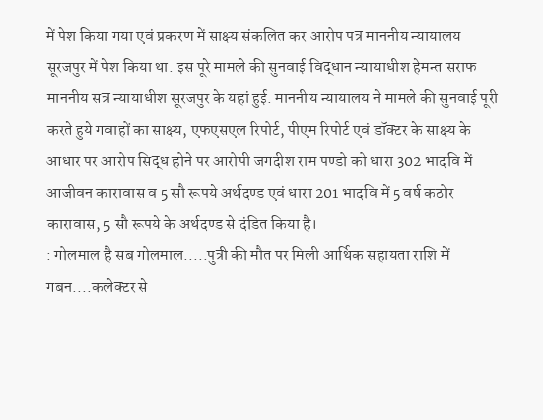में पेश किया गया एवं प्रकरण में साक्ष्य संकलित कर आरोप पत्र माननीय न्यायालय सूरजपुर में पेश किया था. इस पूरे मामले की सुनवाई विद्धान न्यायाधीश हेमन्त सराफ माननीय सत्र न्यायाधीश सूरजपुर के यहां हुई. माननीय न्यायालय ने मामले की सुनवाई पूरी करते हुये गवाहों का साक्ष्य, एफएसएल रिपोर्ट, पीएम रिपोर्ट एवं डॉक्टर के साक्ष्य के आधार पर आरोप सिद्ध होने पर आरोपी जगदीश राम पण्डो को धारा 302 भादवि में आजीवन कारावास व 5 सौ रूपये अर्थदण्ड एवं धारा 201 भादवि में 5 वर्ष कठोर कारावास, 5 सौ रूपये के अर्थदण्ड से दंडित किया है।
: गोलमाल है सब गोलमाल.....पुत्री की मौत पर मिली आर्थिक सहायता राशि में गबन....कलेक्टर से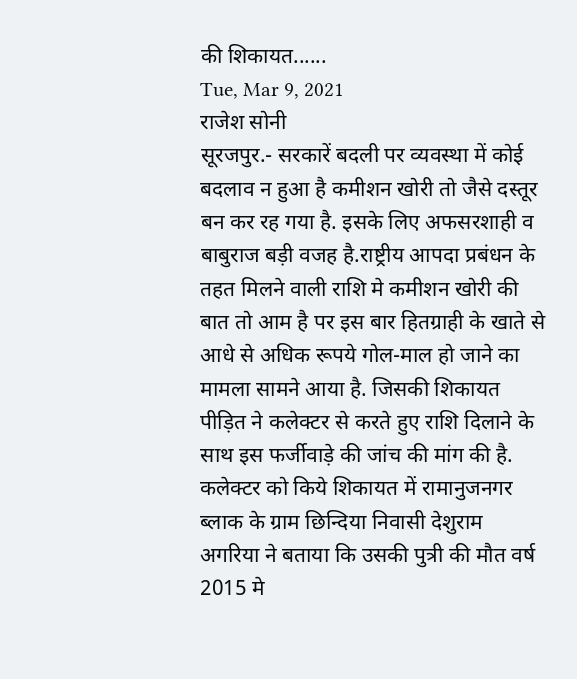की शिकायत......
Tue, Mar 9, 2021
राजेश सोनी
सूरजपुर.- सरकारें बदली पर व्यवस्था में कोई बदलाव न हुआ है कमीशन खोरी तो जैसे दस्तूर बन कर रह गया है. इसके लिए अफसरशाही व बाबुराज बड़ी वजह है.राष्ट्रीय आपदा प्रबंधन के तहत मिलने वाली राशि मे कमीशन खोरी की बात तो आम है पर इस बार हितग्राही के खाते से आधे से अधिक रूपये गोल-माल हो जाने का मामला सामने आया है. जिसकी शिकायत पीड़ित ने कलेक्टर से करते हुए राशि दिलाने के साथ इस फर्जीवाड़े की जांच की मांग की है. कलेक्टर को किये शिकायत में रामानुजनगर ब्लाक के ग्राम छिन्दिया निवासी देशुराम अगरिया ने बताया कि उसकी पुत्री की मौत वर्ष 2015 मे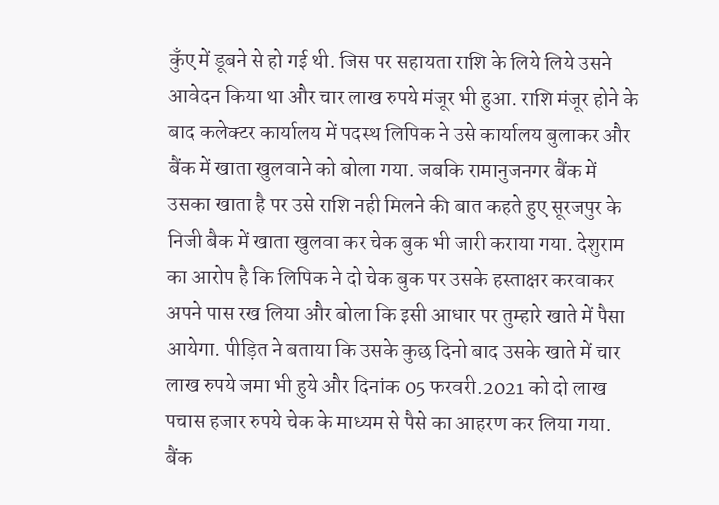कुँए में डूबने से हो गई थी. जिस पर सहायता राशि के लिये लिये उसने आवेदन किया था और चार लाख रुपये मंजूर भी हुआ. राशि मंजूर होने के बाद कलेक्टर कार्यालय में पदस्थ लिपिक ने उसे कार्यालय बुलाकर और बैंक में खाता खुलवाने को बोला गया. जबकि रामानुजनगर बैंक में उसका खाता है पर उसे राशि नही मिलने की बात कहते हुए सूरजपुर के निजी बैक में खाता खुलवा कर चेक बुक भी जारी कराया गया. देशुराम का आरोप है कि लिपिक ने दो चेक बुक पर उसके हस्ताक्षर करवाकर अपने पास रख लिया और बोला कि इसी आधार पर तुम्हारे खाते में पैसा आयेगा. पीड़ित ने बताया कि उसके कुछ दिनो बाद उसके खाते में चार लाख रुपये जमा भी हुये और दिनांक 05 फरवरी.2021 को दो लाख पचास हजार रुपये चेक के माध्यम से पैसे का आहरण कर लिया गया. बैंक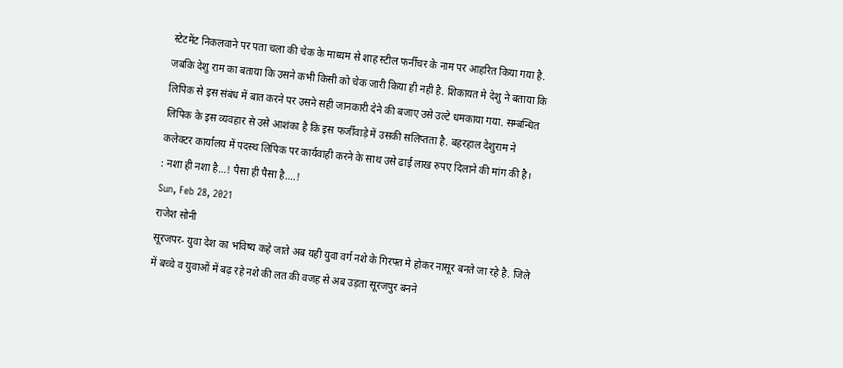स्टेटमेंट निकलवाने पर पता चला की चेक के माध्यम से शाह स्टील फर्नीचर के नाम पर आहरित किया गया है. जबकि देशु राम का बताया कि उसने कभी किसी को चेक जारी किया ही नही है. शिकायत मे देशु ने बताया कि लिपिक से इस संबंध में बात करने पर उसने सही जानकारी देने की बजाए उसे उल्टे धमकाया गया. सम्बन्धित लिपिक के इस व्यवहार से उसे आशंका है कि इस फर्जीवाड़े में उसकी सलिप्तता है. बहरहाल देशुराम ने कलेक्टर कार्यालय में पदस्थ लिपिक पर कार्यवाही करने के साथ उसे ढाई लाख रुपए दिलाने की मांग की है।
: नशा ही नशा है…! पैसा ही पैसा है….!
Sun, Feb 28, 2021
राजेश सोनी
सूरजपर- युवा देश का भविष्य कहे जाते अब यही युवा वर्ग नशे के गिरफ्त मे होकर नासूर बनते जा रहे है. जिले में बच्चे व युवाओं में बढ़ रहे नशे की लत की वजह से अब उड़ता सूरजपुर बनने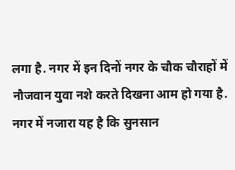लगा है. नगर में इन दिनों नगर के चौक चौराहों में नौजवान युवा नशे करते दिखना आम हो गया है. नगर में नजारा यह है कि सुनसान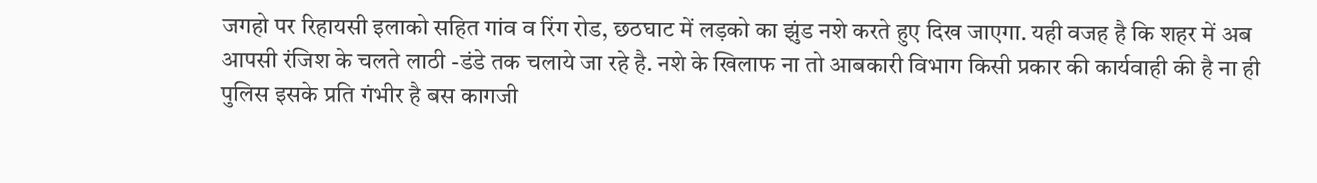जगहो पर रिहायसी इलाको सहित गांव व रिंग रोड, छठघाट में लड़को का झुंड नशे करते हुए दिख जाएगा. यही वजह है कि शहर में अब आपसी रंजिश के चलते लाठी -डंडे तक चलाये जा रहे है. नशे के खिलाफ ना तो आबकारी विभाग किसी प्रकार की कार्यवाही की है ना ही पुलिस इसके प्रति गंभीर है बस कागजी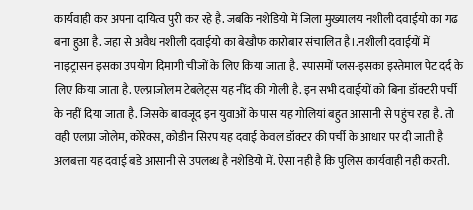कार्यवाही कर अपना दायित्व पुरी कर रहे है. जबकि नशेडियो में जिला मुख्यालय नशीली दवाईयो का गढ बना हुआ है. जहा से अवैध नशीली दवाईयो का बेखौफ कारोबार संचालित है।.नशीली दवाईयों में नाइट्रासन इसका उपयोग दिमागी चीजों के लिए किया जाता है. स्पासमों प्लस-इसका इस्तेमाल पेट दर्द के लिए किया जाता है. एल्प्राजोलम टेबलेट्स यह नींद की गोली है. इन सभी दवाईयों को बिना डॉक्टरी पर्ची के नहीं दिया जाता है. जिसके बावजूद इन युवाओं के पास यह गोलियां बहुत आसानी से पहुंच रहा है. तो वही एलप्रा जोलेम, कोरेक्स, कोडीन सिरप यह दवाई केवल डॉक्टर की पर्ची के आधार पर दी जाती है अलबत्ता यह दवाई बडे आसानी से उपलब्ध है नशेडियो में. ऐसा नही है कि पुलिस कार्यवाही नही करती.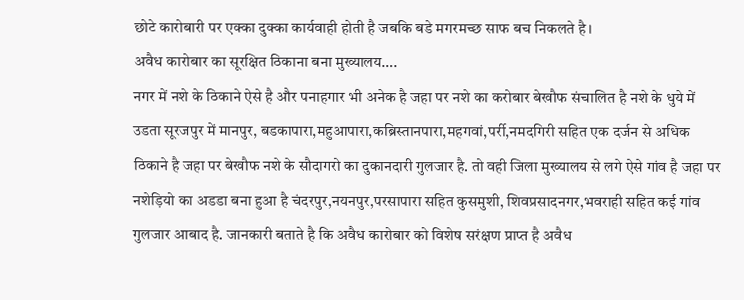छोटे कारोबारी पर एक्का दुक्का कार्यवाही होती है जबकि बडे मगरमच्छ साफ बच निकलते है।
अवैध कारोबार का सूरक्षित ठिकाना बना मुख्यालय….
नगर में नशे के ठिकाने ऐसे है और पनाहगार भी अनेक है जहा पर नशे का करोबार बेखौफ संचालित है नशे के धुये में उडता सूरजपुर में मानपुर, बडकापारा,महुआपारा,कब्रिस्तानपारा,महगवां,पर्री,नमदगिरी सहित एक दर्जन से अधिक ठिकाने है जहा पर बेखौफ नशे के सौदागरो का दुकानदारी गुलजार है. तो वही जिला मुख्यालय से लगे ऐसे गांव है जहा पर नशेड़ियो का अडडा बना हुआ है चंदरपुर,नयनपुर,परसापारा सहित कुसमुशी, शिवप्रसादनगर,भवराही सहित कई गांव गुलजार आबाद है. जानकारी बताते है कि अवैध कारोबार को विशेष सरंक्षण प्राप्त है अवैध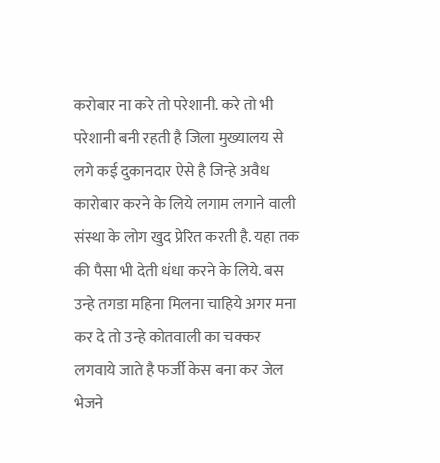करोबार ना करे तो परेशानी. करे तो भी परेशानी बनी रहती है जिला मुख्यालय से लगे कई दुकानदार ऐसे है जिन्हे अवैध कारोबार करने के लिये लगाम लगाने वाली संस्था के लोग खुद प्रेरित करती है. यहा तक की पैसा भी देती धंधा करने के लिये. बस उन्हे तगडा महिना मिलना चाहिये अगर मना कर दे तो उन्हे कोतवाली का चक्कर लगवाये जाते है फर्जी केस बना कर जेल भेजने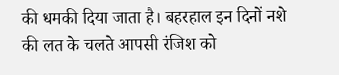की धमकी दिया जाता है। बहरहाल इन दिनों नशे की लत के चलते आपसी रंजिश को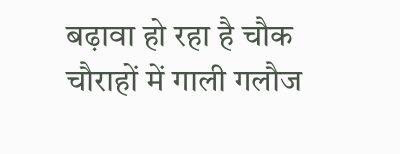बढ़ावा हो रहा है चौक चौराहों में गाली गलौज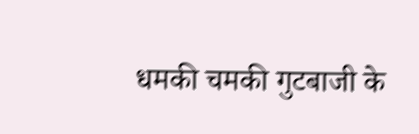धमकी चमकी गुटबाजी के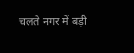चलते नगर में बड़ी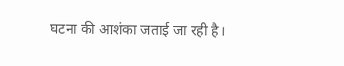घटना की आशंका जताई जा रही है।